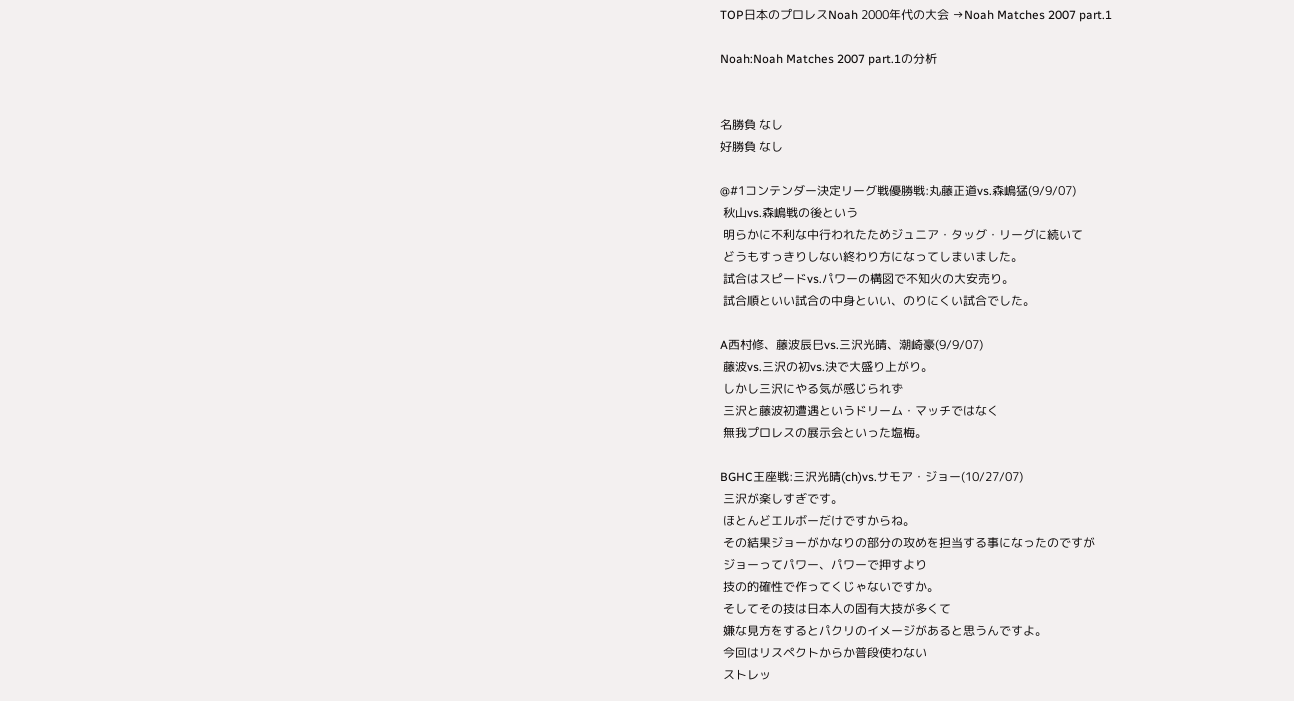TOP日本のプロレスNoah 2000年代の大会 →Noah Matches 2007 part.1

Noah:Noah Matches 2007 part.1の分析


名勝負 なし
好勝負 なし

@#1コンテンダー決定リーグ戦優勝戦:丸藤正道vs.森嶋猛(9/9/07)
 秋山vs.森嶋戦の後という
 明らかに不利な中行われたためジュニア・タッグ・リーグに続いて
 どうもすっきりしない終わり方になってしまいました。
 試合はスピードvs.パワーの構図で不知火の大安売り。
 試合順といい試合の中身といい、のりにくい試合でした。

A西村修、藤波辰巳vs.三沢光晴、潮崎豪(9/9/07)
 藤波vs.三沢の初vs.決で大盛り上がり。
 しかし三沢にやる気が感じられず
 三沢と藤波初遭遇というドリーム・マッチではなく
 無我プロレスの展示会といった塩梅。

BGHC王座戦:三沢光晴(ch)vs.サモア・ジョー(10/27/07)
 三沢が楽しすぎです。
 ほとんどエルボーだけですからね。
 その結果ジョーがかなりの部分の攻めを担当する事になったのですが
 ジョーってパワー、パワーで押すより
 技の的確性で作ってくじゃないですか。
 そしてその技は日本人の固有大技が多くて
 嫌な見方をするとパクリのイメージがあると思うんですよ。
 今回はリスペクトからか普段使わない
 ストレッ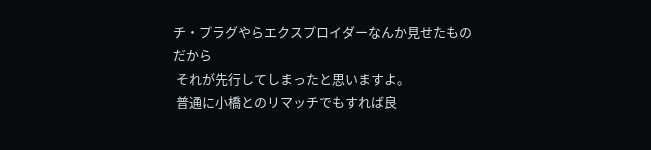チ・プラグやらエクスプロイダーなんか見せたものだから
 それが先行してしまったと思いますよ。
 普通に小橋とのリマッチでもすれば良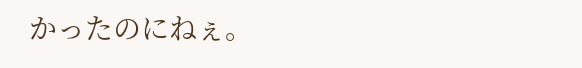かったのにねぇ。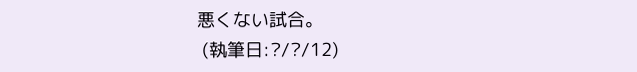悪くない試合。
 (執筆日:?/?/12)